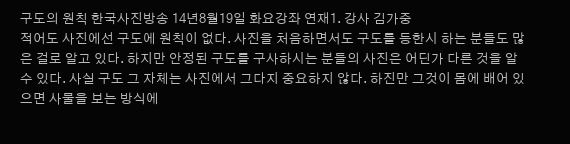구도의 원칙 한국사진방송 14년8월19일 화요강좌 연재1. 강사 김가중
적어도 사진에선 구도에 원칙이 없다. 사진을 처음하면서도 구도를 등한시 하는 분들도 많은 걸로 알고 있다. 하지만 안정된 구도를 구사하시는 분들의 사진은 어딘가 다른 것을 알 수 있다. 사실 구도 그 자체는 사진에서 그다지 중요하지 않다. 하진만 그것이 몸에 배어 있으면 사물을 보는 방식에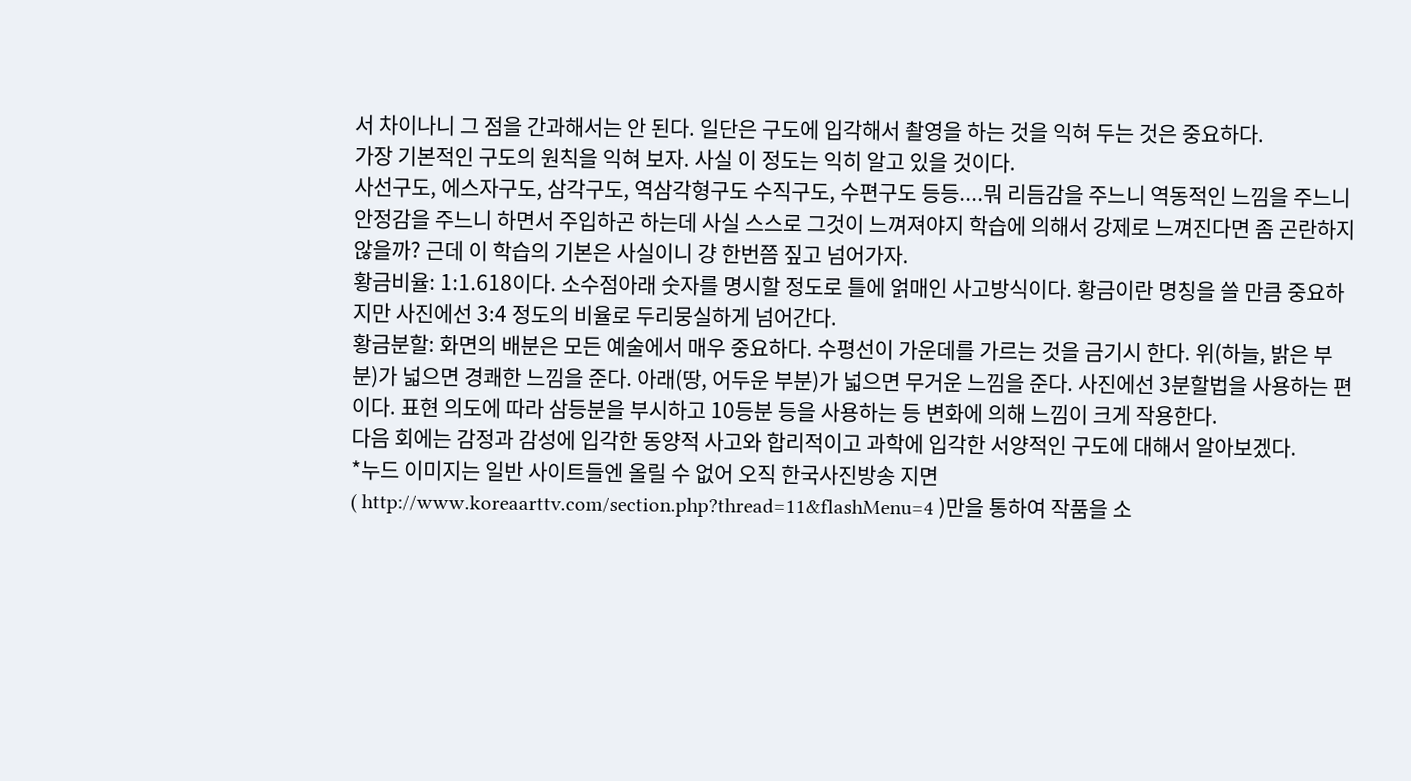서 차이나니 그 점을 간과해서는 안 된다. 일단은 구도에 입각해서 촬영을 하는 것을 익혀 두는 것은 중요하다.
가장 기본적인 구도의 원칙을 익혀 보자. 사실 이 정도는 익히 알고 있을 것이다.
사선구도, 에스자구도, 삼각구도, 역삼각형구도 수직구도, 수편구도 등등....뭐 리듬감을 주느니 역동적인 느낌을 주느니 안정감을 주느니 하면서 주입하곤 하는데 사실 스스로 그것이 느껴져야지 학습에 의해서 강제로 느껴진다면 좀 곤란하지 않을까? 근데 이 학습의 기본은 사실이니 걍 한번쯤 짚고 넘어가자.
황금비율: 1:1.618이다. 소수점아래 숫자를 명시할 정도로 틀에 얽매인 사고방식이다. 황금이란 명칭을 쓸 만큼 중요하지만 사진에선 3:4 정도의 비율로 두리뭉실하게 넘어간다.
황금분할: 화면의 배분은 모든 예술에서 매우 중요하다. 수평선이 가운데를 가르는 것을 금기시 한다. 위(하늘, 밝은 부분)가 넓으면 경쾌한 느낌을 준다. 아래(땅, 어두운 부분)가 넓으면 무거운 느낌을 준다. 사진에선 3분할법을 사용하는 편이다. 표현 의도에 따라 삼등분을 부시하고 10등분 등을 사용하는 등 변화에 의해 느낌이 크게 작용한다.
다음 회에는 감정과 감성에 입각한 동양적 사고와 합리적이고 과학에 입각한 서양적인 구도에 대해서 알아보겠다.
*누드 이미지는 일반 사이트들엔 올릴 수 없어 오직 한국사진방송 지면
( http://www.koreaarttv.com/section.php?thread=11&flashMenu=4 )만을 통하여 작품을 소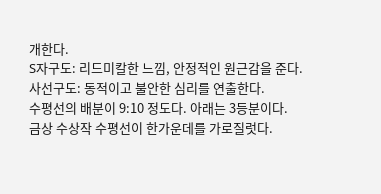개한다.
S자구도: 리드미칼한 느낌, 안정적인 원근감을 준다.
사선구도: 동적이고 불안한 심리를 연출한다.
수평선의 배분이 9:10 정도다. 아래는 3등분이다.
금상 수상작 수평선이 한가운데를 가로질럿다.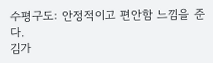수평구도: 안정적이고 편안함 느낌을 준다.
김가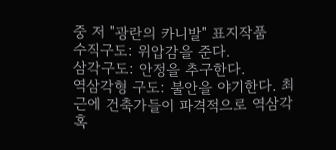중 저 "광란의 카니발" 표지작품
수직구도: 위압감을 준다.
삼각구도: 안정을 추구한다.
역삼각형 구도: 불안을 야기한다. 최근에 건축가들이 파격적으로 역삼각 혹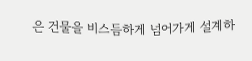은 건물을 비스듬하게 넘어가게 설계하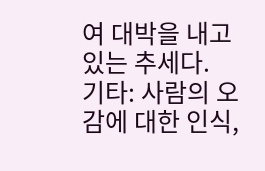여 대박을 내고 있는 추세다.
기타: 사람의 오감에 대한 인식,